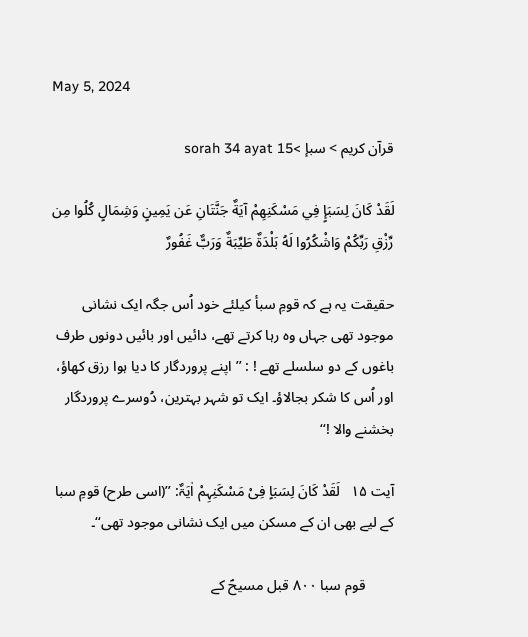May 5, 2024

قرآن کریم > سبإ >sorah 34 ayat 15

لَقَدْ كَانَ لِسَبَإٍ فِي مَسْكَنِهِمْ آيَةٌ جَنَّتَانِ عَن يَمِينٍ وَشِمَالٍ كُلُوا مِن رِّزْقِ رَبِّكُمْ وَاشْكُرُوا لَهُ بَلْدَةٌ طَيِّبَةٌ وَرَبٌّ غَفُورٌ

حقیقت یہ ہے کہ قومِ سبأ کیلئے خود اُس جگہ ایک نشانی موجود تھی جہاں وہ رہا کرتے تھے، دائیں اور بائیں دونوں طرف باغوں کے دو سلسلے تھے ! : ’’ اپنے پروردگار کا دیا ہوا رزق کھاؤ، اور اُس کا شکر بجالاؤ۔ ایک تو شہر بہترین، دُوسرے پروردگار بخشنے والا !‘‘

آیت ۱۵   لَقَدْ کَانَ لِسَبَاٍ فِیْ مَسْکَنِہِمْ اٰیَۃٌ: ’’(اسی طرح) قومِ سبا کے لیے بھی ان کے مسکن میں ایک نشانی موجود تھی‘‘۔

        قوم سبا ۸۰۰ قبل مسیحؑ کے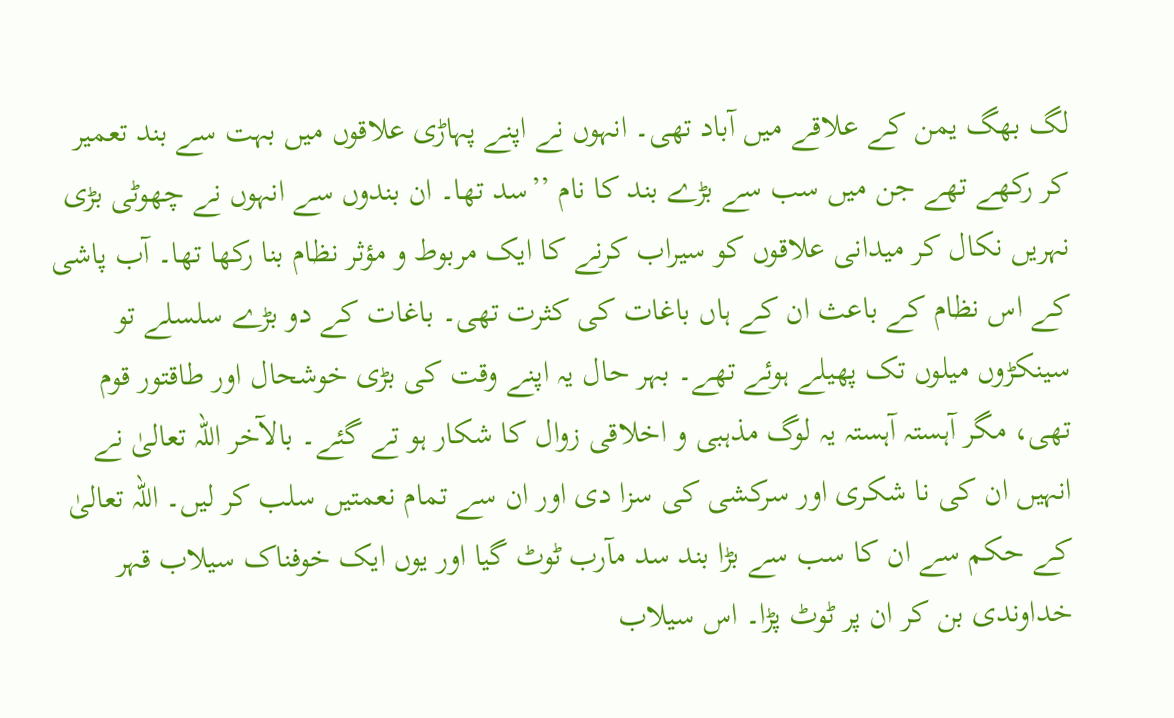لگ بھگ یمن کے علاقے میں آباد تھی۔ انہوں نے اپنے پہاڑی علاقوں میں بہت سے بند تعمیر کر رکھے تھے جن میں سب سے بڑے بند کا نام ’’سد تھا۔ ان بندوں سے انہوں نے چھوٹی بڑی نہریں نکال کر میدانی علاقوں کو سیراب کرنے کا ایک مربوط و مؤثر نظام بنا رکھا تھا۔ آب پاشی کے اس نظام کے باعث ان کے ہاں باغات کی کثرت تھی۔ باغات کے دو بڑے سلسلے تو سینکڑوں میلوں تک پھیلے ہوئے تھے۔ بہر حال یہ اپنے وقت کی بڑی خوشحال اور طاقتور قوم تھی، مگر آہستہ آہستہ یہ لوگ مذہبی و اخلاقی زوال کا شکار ہو تے گئے۔ بالآخر اللہ تعالیٰ نے انہیں ان کی نا شکری اور سرکشی کی سزا دی اور ان سے تمام نعمتیں سلب کر لیں۔ اللہ تعالیٰ کے حکم سے ان کا سب سے بڑا بند سد مآرب ٹوٹ گیا اور یوں ایک خوفناک سیلاب قہر خداوندی بن کر ان پر ٹوٹ پڑا۔ اس سیلاب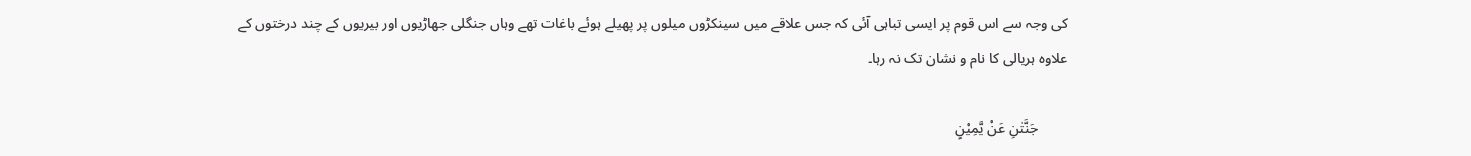کی وجہ سے اس قوم پر ایسی تباہی آئی کہ جس علاقے میں سینکڑوں میلوں پر پھیلے ہوئے باغات تھے وہاں جنگلی جھاڑیوں اور بیریوں کے چند درختوں کے علاوہ ہریالی کا نام و نشان تک نہ رہا۔

        جَنَّتٰنِ عَنْ یَّمِیْنٍ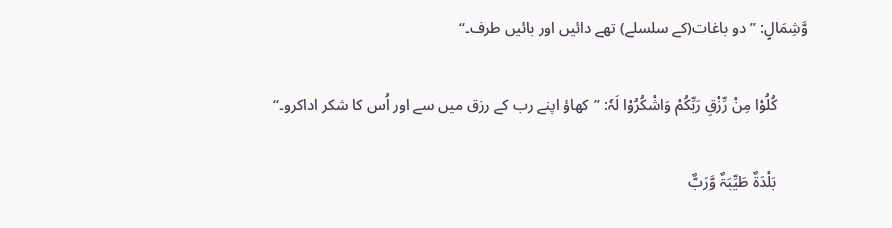وَّشِمَالٍ: ’’دو باغات(کے سلسلے) تھے دائیں اور بائیں طرف۔‘‘

        کُلُوْا مِنْ رِّزْقِ رَبِّکُمْ وَاشْکُرُوْا لَہٗ: ’’کھاؤ اپنے رب کے رزق میں سے اور اُس کا شکر اداکرو۔‘‘

        بَلْدَۃٌ طَیِّبَۃٌ وَّرَبٌّ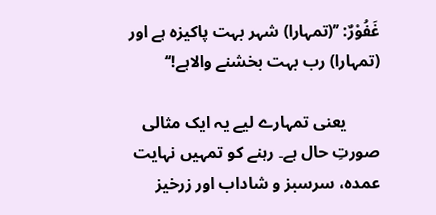غَفُوْرٌ: ’’(تمہارا) شہر بہت پاکیزہ ہے اور (تمہارا) رب بہت بخشنے والاہے!‘‘

        یعنی تمہارے لیے یہ ایک مثالی صورتِ حال ہے۔ رہنے کو تمہیں نہایت عمدہ، سرسبز و شاداب اور زرخیز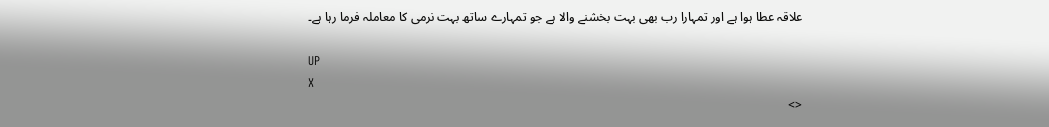علاقہ عطا ہوا ہے اور تمہارا رب بھی بہت بخشنے والا ہے جو تمہارے ساتھ بہت نرمی کا معاملہ فرما رہا ہے۔

UP
X
<>